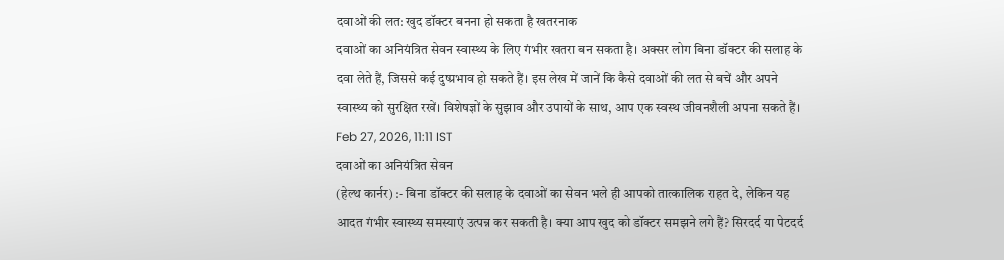दवाओं की लत: खुद डॉक्टर बनना हो सकता है खतरनाक
दवाओं का अनियंत्रित सेवन स्वास्थ्य के लिए गंभीर खतरा बन सकता है। अक्सर लोग बिना डॉक्टर की सलाह के दवा लेते हैं, जिससे कई दुष्प्रभाव हो सकते हैं। इस लेख में जानें कि कैसे दवाओं की लत से बचें और अपने स्वास्थ्य को सुरक्षित रखें। विशेषज्ञों के सुझाव और उपायों के साथ, आप एक स्वस्थ जीवनशैली अपना सकते हैं।
Feb 27, 2026, 11:11 IST
दवाओं का अनियंत्रित सेवन
(हेल्थ कार्नर) :- बिना डॉक्टर की सलाह के दवाओं का सेवन भले ही आपको तात्कालिक राहत दे, लेकिन यह आदत गंभीर स्वास्थ्य समस्याएं उत्पन्न कर सकती है। क्या आप खुद को डॉक्टर समझने लगे हैं? सिरदर्द या पेटदर्द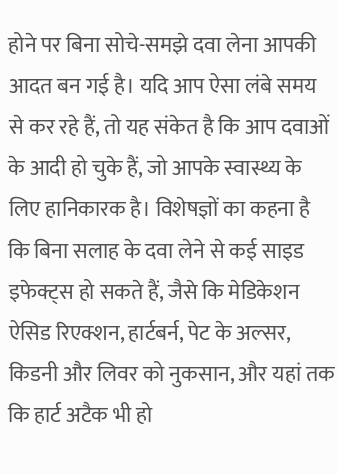होने पर बिना सोचे-समझे दवा लेना आपकी आदत बन गई है। यदि आप ऐसा लंबे समय से कर रहे हैं, तो यह संकेत है कि आप दवाओं के आदी हो चुके हैं, जो आपके स्वास्थ्य के लिए हानिकारक है। विशेषज्ञों का कहना है कि बिना सलाह के दवा लेने से कई साइड इफेक्ट्स हो सकते हैं, जैसे कि मेडिकेशन ऐसिड रिएक्शन, हार्टबर्न, पेट के अल्सर, किडनी और लिवर को नुकसान, और यहां तक कि हार्ट अटैक भी हो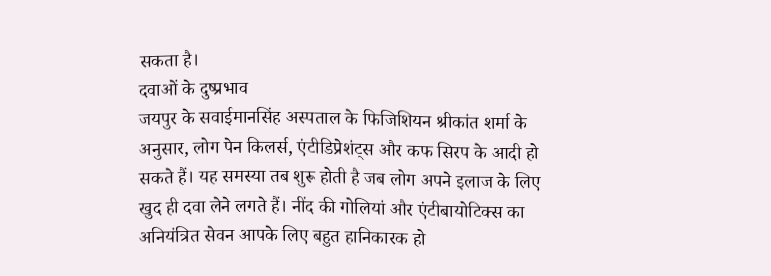सकता है।
दवाओं के दुष्प्रभाव
जयपुर के सवाईमानसिंह अस्पताल के फिजिशियन श्रीकांत शर्मा के अनुसार, लोग पेन किलर्स, एंटीडिप्रेशंट्स और कफ सिरप के आदी हो सकते हैं। यह समस्या तब शुरू होती है जब लोग अपने इलाज के लिए खुद ही दवा लेने लगते हैं। नींद की गोलियां और एंटीबायोटिक्स का अनियंत्रित सेवन आपके लिए बहुत हानिकारक हो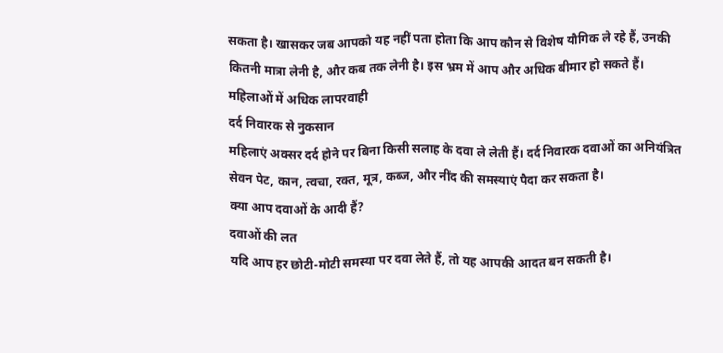सकता है। खासकर जब आपको यह नहीं पता होता कि आप कौन से विशेष यौगिक ले रहे हैं, उनकी कितनी मात्रा लेनी है, और कब तक लेनी है। इस भ्रम में आप और अधिक बीमार हो सकते हैं।
महिलाओं में अधिक लापरवाही
दर्द निवारक से नुकसान
महिलाएं अक्सर दर्द होने पर बिना किसी सलाह के दवा ले लेती हैं। दर्द निवारक दवाओं का अनियंत्रित सेवन पेट, कान, त्वचा, रक्त, मूत्र, कब्ज, और नींद की समस्याएं पैदा कर सकता है।
क्या आप दवाओं के आदी हैं?
दवाओं की लत
यदि आप हर छोटी-मोटी समस्या पर दवा लेते हैं, तो यह आपकी आदत बन सकती है।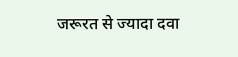जरूरत से ज्यादा दवा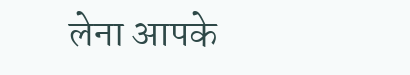लेना आपके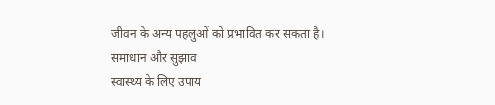जीवन के अन्य पहलुओं को प्रभावित कर सकता है।
समाधान और सुझाव
स्वास्थ्य के लिए उपाय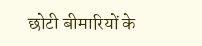छोटी बीमारियों के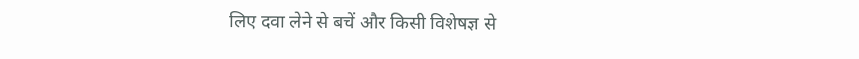लिए दवा लेने से बचें और किसी विशेषज्ञ से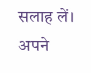सलाह लें। अपने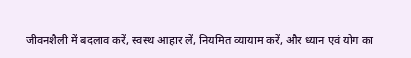जीवनशैली में बदलाव करें, स्वस्थ आहार लें, नियमित व्यायाम करें, और ध्यान एवं योग का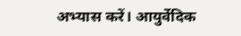अभ्यास करें। आयुर्वेदिक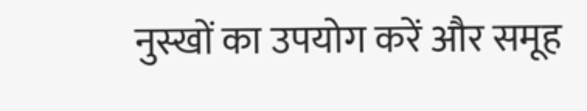नुस्खों का उपयोग करें और समूह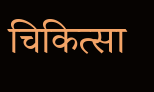चिकित्सा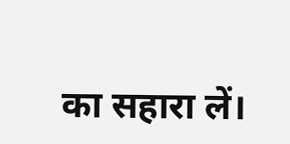का सहारा लें।